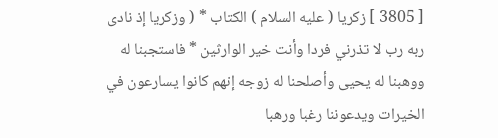[ 3805 ] زكريا ( عليه السلام ) الكتاب * ( وزكريا إذ نادى ربه رب لا تذرني فردا وأنت خير الوارثين * فاستجبنا له ووهبنا له يحيى وأصلحنا له زوجه إنهم كانوا يسارعون في الخيرات ويدعوننا رغبا ورهبا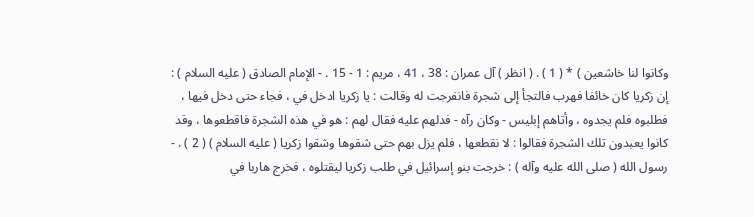وكانوا لنا خاشعين ) * ( 1 ) . ( انظر ) آل عمران : 38 ، 41 ، مريم : 1 - 15 . - الإمام الصادق ( عليه السلام ) : إن زكريا كان خائفا فهرب فالتجأ إلى شجرة فانفرجت له وقالت : يا زكريا ادخل في ، فجاء حتى دخل فيها ، فطلبوه فلم يجدوه ، وأتاهم إبليس - وكان رآه - فدلهم عليه فقال لهم : هو في هذه الشجرة فاقطعوها ، وقد كانوا يعبدون تلك الشجرة فقالوا : لا نقطعها ، فلم يزل بهم حتى شقوها وشقوا زكريا ( عليه السلام ) ( 2 ) . - رسول الله ( صلى الله عليه وآله ) : خرجت بنو إسرائيل في طلب زكريا ليقتلوه ، فخرج هاربا في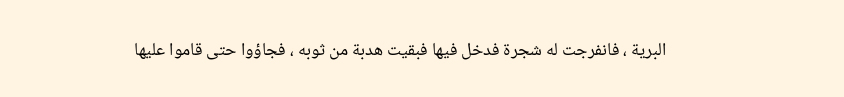البرية ، فانفرجت له شجرة فدخل فيها فبقيت هدبة من ثوبه ، فجاؤوا حتى قاموا عليها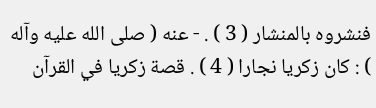فنشروه بالمنشار ( 3 ) . - عنه ( صلى الله عليه وآله ) : كان زكريا نجارا ( 4 ) . قصة زكريا في القرآن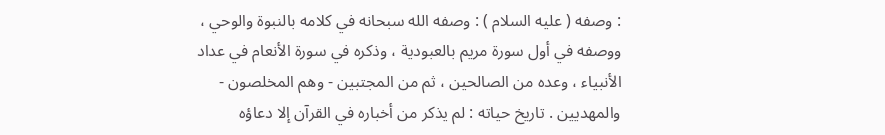: وصفه ( عليه السلام ) : وصفه الله سبحانه في كلامه بالنبوة والوحي ، ووصفه في أول سورة مريم بالعبودية ، وذكره في سورة الأنعام في عداد الأنبياء ، وعده من الصالحين ، ثم من المجتبين - وهم المخلصون - والمهديين . تاريخ حياته : لم يذكر من أخباره في القرآن إلا دعاؤه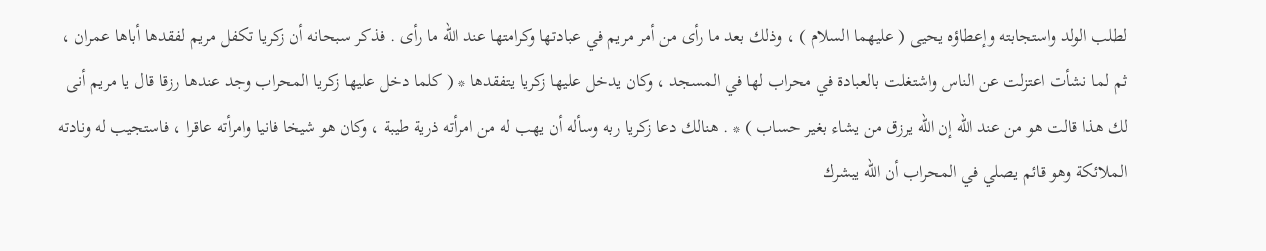لطلب الولد واستجابته وإعطاؤه يحيى ( عليهما السلام ) ، وذلك بعد ما رأى من أمر مريم في عبادتها وكرامتها عند الله ما رأى . فذكر سبحانه أن زكريا تكفل مريم لفقدها أباها عمران ، ثم لما نشأت اعتزلت عن الناس واشتغلت بالعبادة في محراب لها في المسجد ، وكان يدخل عليها زكريا يتفقدها * ( كلما دخل عليها زكريا المحراب وجد عندها رزقا قال يا مريم أنى لك هذا قالت هو من عند الله إن الله يرزق من يشاء بغير حساب ) * . هنالك دعا زكريا ربه وسأله أن يهب له من امرأته ذرية طيبة ، وكان هو شيخا فانيا وامرأته عاقرا ، فاستجيب له ونادته الملائكة وهو قائم يصلي في المحراب أن الله يبشرك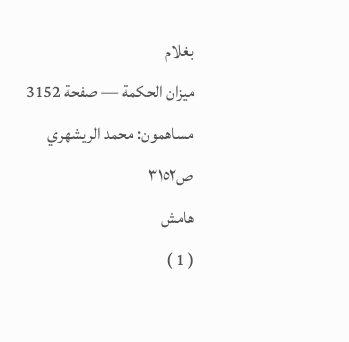بغلام
ميزان الحكمة — صفحة 3152
مساهمون: محمد الريشهري
ص٣١٥٢
هامش
( 1 )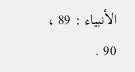الأنبياء : 89 ، 90 .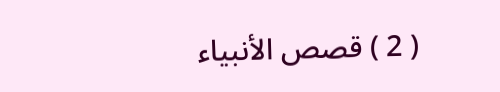( 2 ) قصص الأنبياء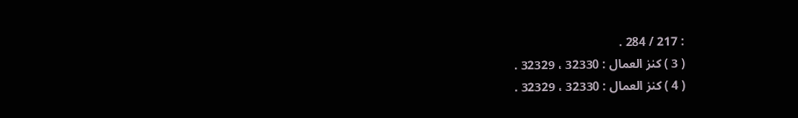: 217 / 284 .
( 3 ) كنز العمال : 32330 ، 32329 .
( 4 ) كنز العمال : 32330 ، 32329 .